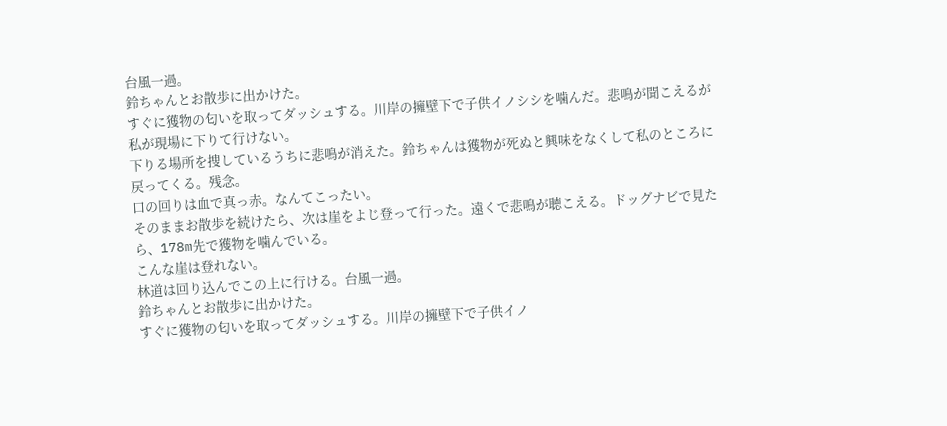台風一過。
鈴ちゃんとお散歩に出かけた。
すぐに獲物の匂いを取ってダッシュする。川岸の擁壁下で子供イノシシを噛んだ。悲鳴が聞こえるが私が現場に下りて行けない。
下りる場所を捜しているうちに悲鳴が消えた。鈴ちゃんは獲物が死ぬと興味をなくして私のところに戻ってくる。残念。
口の回りは血で真っ赤。なんてこったい。
そのままお散歩を続けたら、次は崖をよじ登って行った。遠くで悲鳴が聴こえる。ドッグナビで見たら、178m先で獲物を噛んでいる。
こんな崖は登れない。
林道は回り込んでこの上に行ける。台風一過。
鈴ちゃんとお散歩に出かけた。
すぐに獲物の匂いを取ってダッシュする。川岸の擁壁下で子供イノ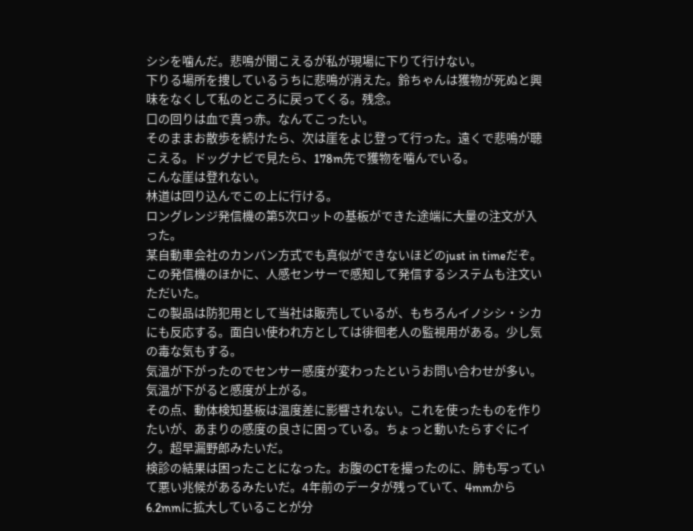シシを噛んだ。悲鳴が聞こえるが私が現場に下りて行けない。
下りる場所を捜しているうちに悲鳴が消えた。鈴ちゃんは獲物が死ぬと興味をなくして私のところに戻ってくる。残念。
口の回りは血で真っ赤。なんてこったい。
そのままお散歩を続けたら、次は崖をよじ登って行った。遠くで悲鳴が聴こえる。ドッグナビで見たら、178m先で獲物を噛んでいる。
こんな崖は登れない。
林道は回り込んでこの上に行ける。
ロングレンジ発信機の第5次ロットの基板ができた途端に大量の注文が入った。
某自動車会社のカンバン方式でも真似ができないほどのjust in timeだぞ。
この発信機のほかに、人感センサーで感知して発信するシステムも注文いただいた。
この製品は防犯用として当社は販売しているが、もちろんイノシシ・シカにも反応する。面白い使われ方としては徘徊老人の監視用がある。少し気の毒な気もする。
気温が下がったのでセンサー感度が変わったというお問い合わせが多い。気温が下がると感度が上がる。
その点、動体検知基板は温度差に影響されない。これを使ったものを作りたいが、あまりの感度の良さに困っている。ちょっと動いたらすぐにイク。超早漏野郎みたいだ。
検診の結果は困ったことになった。お腹のCTを撮ったのに、肺も写っていて悪い兆候があるみたいだ。4年前のデータが残っていて、4mmから6.2mmに拡大していることが分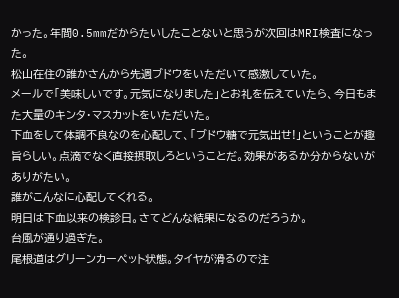かった。年間0.5mmだからたいしたことないと思うが次回はMRI検査になった。
松山在住の誰かさんから先週ブドウをいただいて感激していた。
メールで「美味しいです。元気になりました」とお礼を伝えていたら、今日もまた大量のキンタ・マスカットをいただいた。
下血をして体調不良なのを心配して、「ブドウ糖で元気出せ!」ということが趣旨らしい。点滴でなく直接摂取しろということだ。効果があるか分からないがありがたい。
誰がこんなに心配してくれる。
明日は下血以来の検診日。さてどんな結果になるのだろうか。
台風が通り過ぎた。
尾根道はグリーンカーペット状態。タイヤが滑るので注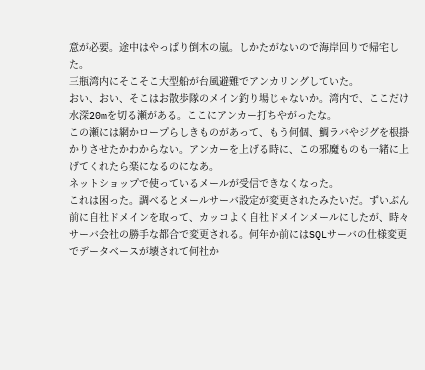意が必要。途中はやっぱり倒木の嵐。しかたがないので海岸回りで帰宅した。
三瓶湾内にそこそこ大型船が台風避難でアンカリングしていた。
おい、おい、そこはお散歩隊のメイン釣り場じゃないか。湾内で、ここだけ水深20mを切る瀬がある。ここにアンカー打ちやがったな。
この瀬には網かロープらしきものがあって、もう何個、鯛ラバやジグを根掛かりさせたかわからない。アンカーを上げる時に、この邪魔ものも一緒に上げてくれたら楽になるのになあ。
ネットショップで使っているメールが受信できなくなった。
これは困った。調べるとメールサーバ設定が変更されたみたいだ。ずいぶん前に自社ドメインを取って、カッコよく自社ドメインメールにしたが、時々サーバ会社の勝手な都合で変更される。何年か前にはSQLサーバの仕様変更でデータベースが壊されて何社か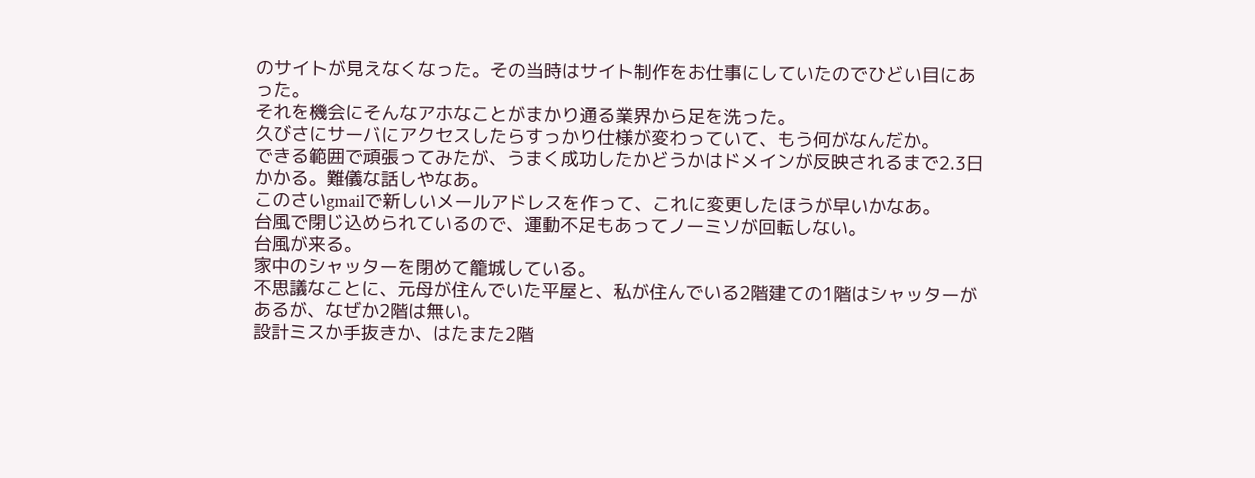のサイトが見えなくなった。その当時はサイト制作をお仕事にしていたのでひどい目にあった。
それを機会にそんなアホなことがまかり通る業界から足を洗った。
久びさにサーバにアクセスしたらすっかり仕様が変わっていて、もう何がなんだか。
できる範囲で頑張ってみたが、うまく成功したかどうかはドメインが反映されるまで2.3日かかる。難儀な話しやなあ。
このさいgmailで新しいメールアドレスを作って、これに変更したほうが早いかなあ。
台風で閉じ込められているので、運動不足もあってノーミソが回転しない。
台風が来る。
家中のシャッターを閉めて籠城している。
不思議なことに、元母が住んでいた平屋と、私が住んでいる2階建ての1階はシャッターがあるが、なぜか2階は無い。
設計ミスか手抜きか、はたまた2階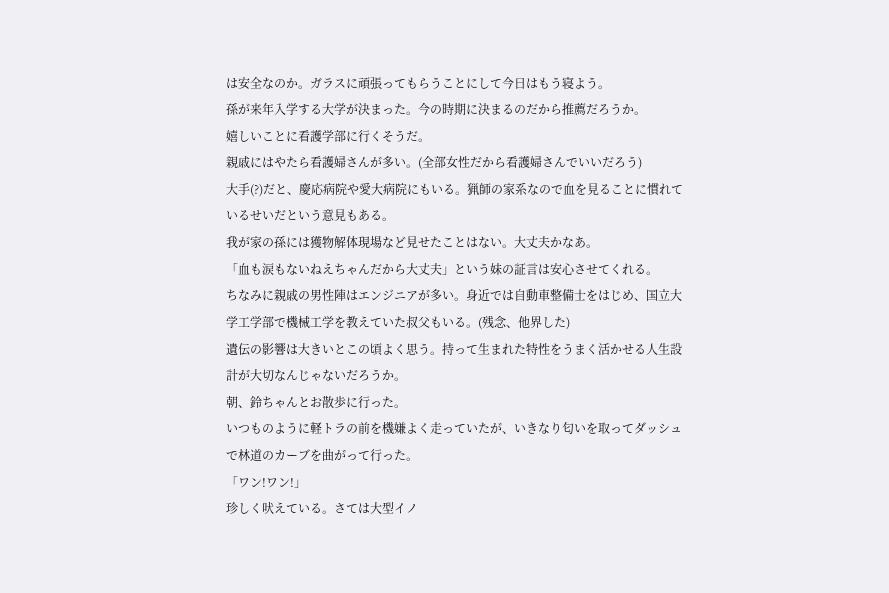は安全なのか。ガラスに頑張ってもらうことにして今日はもう寝よう。
孫が来年入学する大学が決まった。今の時期に決まるのだから推薦だろうか。
嬉しいことに看護学部に行くそうだ。
親戚にはやたら看護婦さんが多い。(全部女性だから看護婦さんでいいだろう)
大手(?)だと、慶応病院や愛大病院にもいる。猟師の家系なので血を見ることに慣れているせいだという意見もある。
我が家の孫には獲物解体現場など見せたことはない。大丈夫かなあ。
「血も涙もないねえちゃんだから大丈夫」という妹の証言は安心させてくれる。
ちなみに親戚の男性陣はエンジニアが多い。身近では自動車整備士をはじめ、国立大学工学部で機械工学を教えていた叔父もいる。(残念、他界した)
遺伝の影響は大きいとこの頃よく思う。持って生まれた特性をうまく活かせる人生設計が大切なんじゃないだろうか。
朝、鈴ちゃんとお散歩に行った。
いつものように軽トラの前を機嫌よく走っていたが、いきなり匂いを取ってダッシュで林道のカーブを曲がって行った。
「ワン!ワン!」
珍しく吠えている。さては大型イノ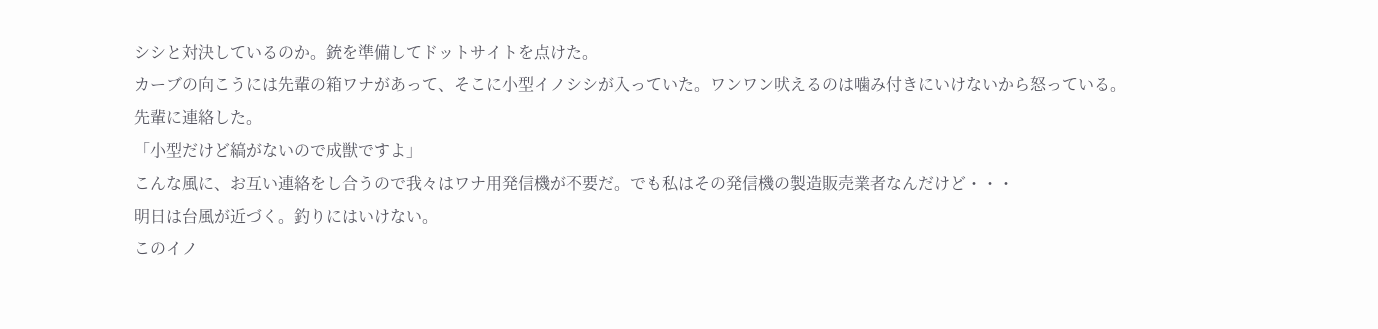シシと対決しているのか。銃を準備してドットサイトを点けた。
カーブの向こうには先輩の箱ワナがあって、そこに小型イノシシが入っていた。ワンワン吠えるのは噛み付きにいけないから怒っている。
先輩に連絡した。
「小型だけど縞がないので成獣ですよ」
こんな風に、お互い連絡をし合うので我々はワナ用発信機が不要だ。でも私はその発信機の製造販売業者なんだけど・・・
明日は台風が近づく。釣りにはいけない。
このイノ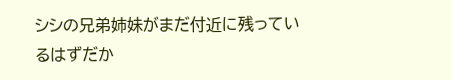シシの兄弟姉妹がまだ付近に残っているはずだか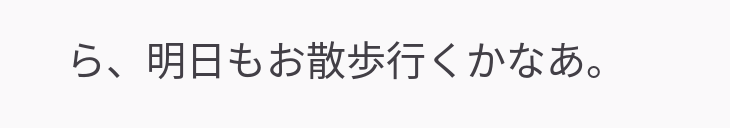ら、明日もお散歩行くかなあ。